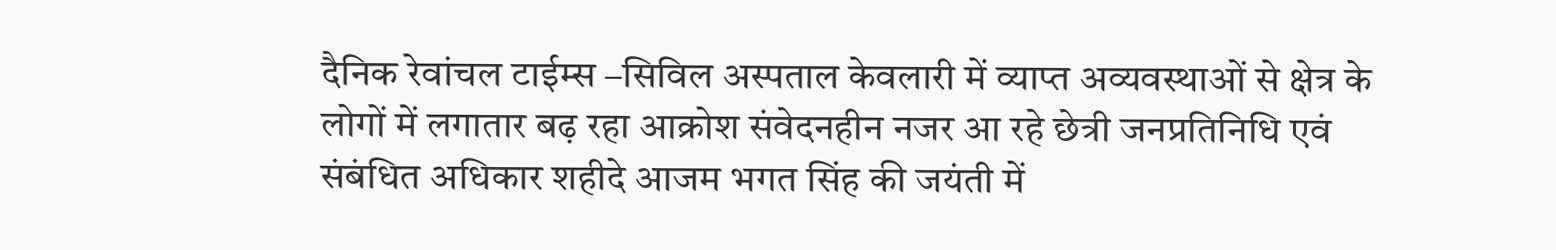दैनिक रेवांचल टाईम्स –सिविल अस्पताल केवलारी में व्याप्त अव्यवस्थाओं से क्षेत्र के लोगों में लगातार बढ़ रहा आक्रोश संवेदनहीन नजर आ रहे छेत्री जनप्रतिनिधि एवं संबंधित अधिकार शहीदे आजम भगत सिंह की जयंती में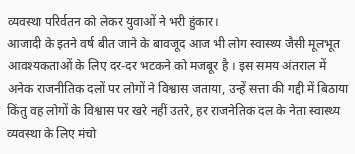व्यवस्था परिर्वतन को लेकर युवाओं ने भरी हुंकार।
आजादी के इतने वर्ष बीत जाने के बावजूद आज भी लोग स्वास्थ्य जैसी मूलभूत आवश्यकताओं के लिए दर-दर भटकने को मजबूर है । इस समय अंतराल में अनेक राजनीतिक दलों पर लोगों ने विश्वास जताया, उन्हें सत्ता की गद्दी में बिठाया किंतु वह लोगों के विश्वास पर खरे नहीं उतरे, हर राजनेतिक दल के नेता स्वास्थ्य व्यवस्था के लिए मंचो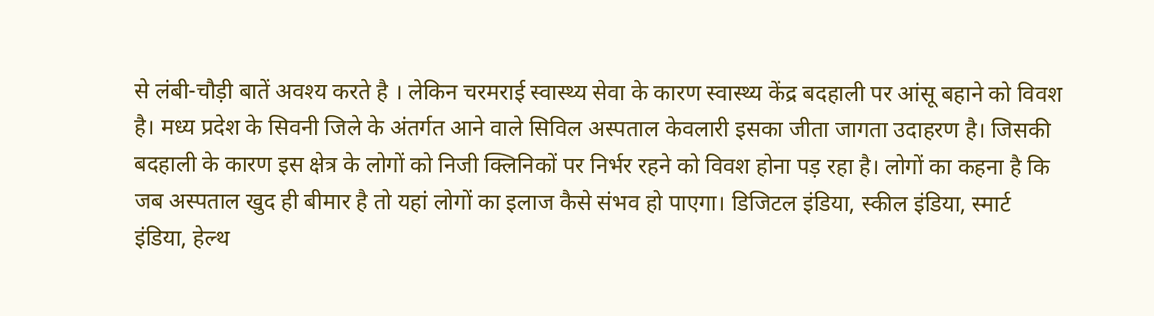से लंबी-चौड़ी बातें अवश्य करते है । लेकिन चरमराई स्वास्थ्य सेवा के कारण स्वास्थ्य केंद्र बदहाली पर आंसू बहाने को विवश है। मध्य प्रदेश के सिवनी जिले के अंतर्गत आने वाले सिविल अस्पताल केवलारी इसका जीता जागता उदाहरण है। जिसकी बदहाली के कारण इस क्षेत्र के लोगों को निजी क्लिनिकों पर निर्भर रहने को विवश होना पड़ रहा है। लोगों का कहना है कि जब अस्पताल खुद ही बीमार है तो यहां लोगों का इलाज कैसे संभव हो पाएगा। डिजिटल इंडिया, स्कील इंडिया, स्मार्ट इंडिया, हेल्थ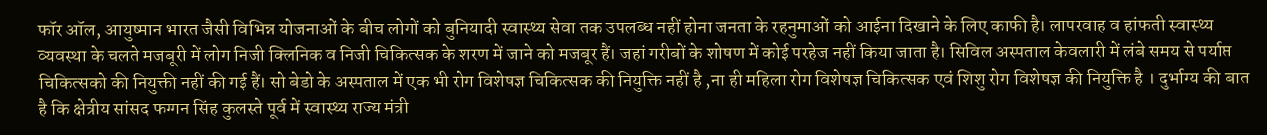फॉर ऑल, आयुष्मान भारत जैसी विभिन्न योजनाओं के बीच लोगों को बुनियादी स्वास्थ्य सेवा तक उपलब्ध नहीं होना जनता के रहनुमाओं को आईना दिखाने के लिए काफी है। लापरवाह व हांफती स्वास्थ्य व्यवस्था के चलते मजबूरी में लोग निजी क्लिनिक व निजी चिकित्सक के शरण में जाने को मजबूर हैं। जहां गरीबों के शोषण में कोई परहेज नहीं किया जाता है। सिविल अस्पताल केवलारी में लंबे समय से पर्याप्त चिकित्सको की नियुक्ती नहीं की गई हैं। सो बेडो के अस्पताल में एक भी रोग विशेषज्ञ चिकित्सक की नियुक्ति नहीं है ,ना ही महिला रोग विशेषज्ञ चिकित्सक एवं शिशु रोग विशेषज्ञ की नियुक्ति है । दुर्भाग्य की बात है कि क्षेत्रीय सांसद फग्गन सिंह कुलस्ते पूर्व में स्वास्थ्य राज्य मंत्री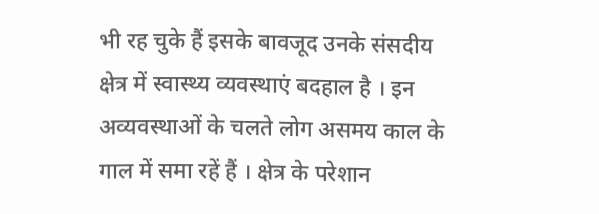भी रह चुके हैं इसके बावजूद उनके संसदीय क्षेत्र में स्वास्थ्य व्यवस्थाएं बदहाल है । इन अव्यवस्थाओं के चलते लोग असमय काल के गाल में समा रहें हैं । क्षेत्र के परेशान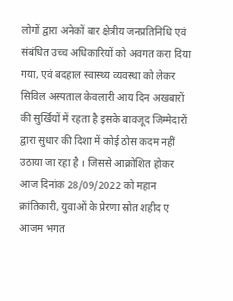लोगों द्वारा अनेकों बार क्षेत्रीय जनप्रतिनिधि एवं संबंधित उच्च अधिकारियों को अवगत करा दिया गया, एवं बदहाल स्वास्थ्य व्यवस्था को लेकर सिविल अस्पताल केवलारी आय दिन अखबारों की सुर्खियों में रहता है इसके बावजूद जिम्मेदारों द्वारा सुधार की दिशा में कोई ठोस कदम नहीं उठाया जा रहा है । जिससे आक्रोशित होकर आज दिनांक 28/09/2022 को महान क्रांतिकारी, युवाओं के प्रेरणा स्रोत शहीद ए आजम भगत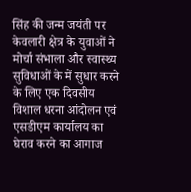सिंह की जन्म जयंती पर केवलारी क्षेत्र के युवाओं ने मोर्चा संभाला और स्वास्थ्य सुविधाओं के में सुधार करने के लिए एक दिवसीय विशाल धरना आंदोलन एवं एसडीएम कार्यालय का घेराव करने का आगाज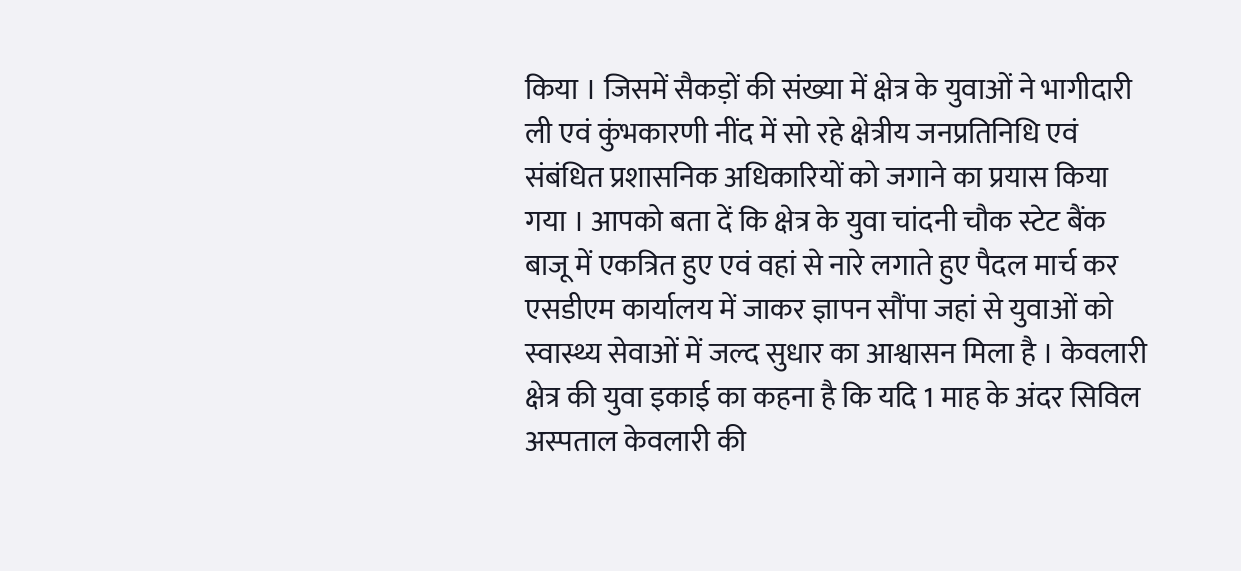किया । जिसमें सैकड़ों की संख्या में क्षेत्र के युवाओं ने भागीदारी ली एवं कुंभकारणी नींद में सो रहे क्षेत्रीय जनप्रतिनिधि एवं संबंधित प्रशासनिक अधिकारियों को जगाने का प्रयास किया गया । आपको बता दें कि क्षेत्र के युवा चांदनी चौक स्टेट बैंक बाजू में एकत्रित हुए एवं वहां से नारे लगाते हुए पैदल मार्च कर एसडीएम कार्यालय में जाकर ज्ञापन सौंपा जहां से युवाओं को स्वास्थ्य सेवाओं में जल्द सुधार का आश्वासन मिला है । केवलारी क्षेत्र की युवा इकाई का कहना है कि यदि 1 माह के अंदर सिविल अस्पताल केवलारी की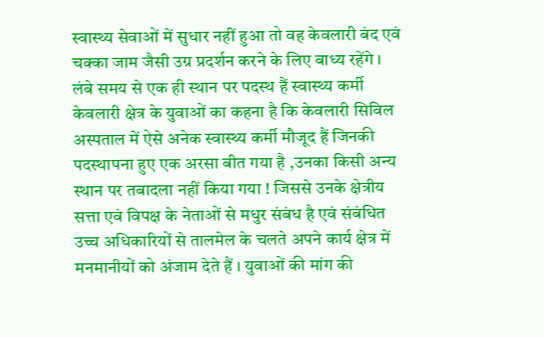स्वास्थ्य सेवाओं में सुधार नहीं हुआ तो वह केवलारी बंद एवं चक्का जाम जैसी उग्र प्रदर्शन करने के लिए बाध्य रहेंगे ।
लंबे समय से एक ही स्थान पर पदस्थ हैं स्वास्थ्य कर्मी
केवलारी क्षेत्र के युवाओं का कहना है कि केवलारी सिविल अस्पताल में ऐसे अनेक स्वास्थ्य कर्मी मौजूद हैं जिनकी पदस्थापना हुए एक अरसा बीत गया है ,उनका किसी अन्य स्थान पर तबादला नहीं किया गया ! जिससे उनके क्षेत्रीय सत्ता एवं विपक्ष के नेताओं से मधुर संबंध है एवं संबंधित उच्च अधिकारियों से तालमेल के चलते अपने कार्य क्षेत्र में मनमानीयों को अंजाम देते हैं । युवाओं की मांग की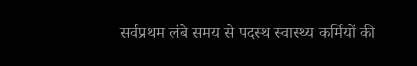सर्वप्रथम लंबे समय से पदस्थ स्वास्थ्य कर्मियों की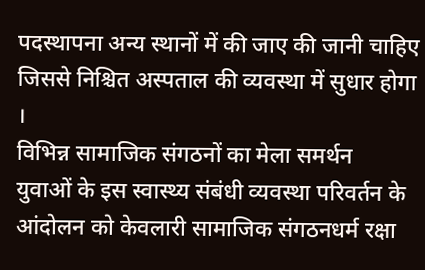पदस्थापना अन्य स्थानों में की जाए की जानी चाहिए जिससे निश्चित अस्पताल की व्यवस्था में सुधार होगा ।
विभिन्न सामाजिक संगठनों का मेला समर्थन
युवाओं के इस स्वास्थ्य संबंधी व्यवस्था परिवर्तन के आंदोलन को केवलारी सामाजिक संगठनधर्म रक्षा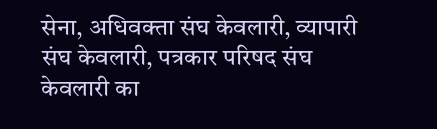सेना, अधिवक्ता संघ केवलारी, व्यापारी संघ केवलारी, पत्रकार परिषद संघ केवलारी का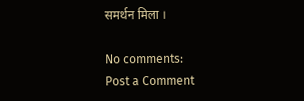समर्थन मिला ।

No comments:
Post a Comment